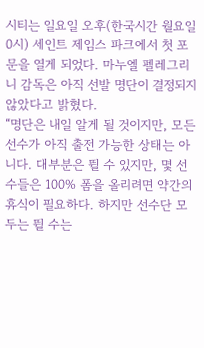시티는 일요일 오후(한국시간 월요일 0시) 세인트 제임스 파크에서 첫 포문을 열게 되었다. 마누엘 펠레그리니 감독은 아직 선발 명단이 결정되지 않았다고 밝혔다.
“명단은 내일 알게 될 것이지만, 모든 선수가 아직 출전 가능한 상태는 아니다. 대부분은 뛸 수 있지만, 몇 선수들은 100% 폼을 올리려면 약간의 휴식이 필요하다. 하지만 선수단 모두는 뛸 수는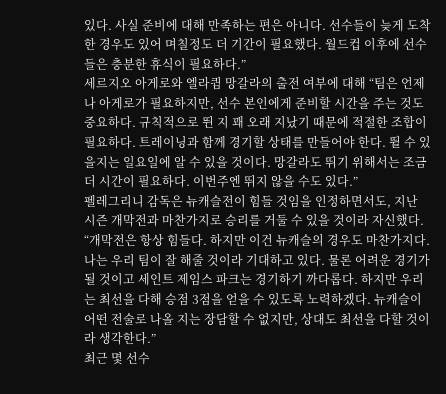있다. 사실 준비에 대해 만족하는 편은 아니다. 선수들이 늦게 도착한 경우도 있어 며칠정도 더 기간이 필요했다. 월드컵 이후에 선수들은 충분한 휴식이 필요하다.”
세르지오 아게로와 엘라큄 망갈라의 출전 여부에 대해 “팀은 언제나 아게로가 필요하지만, 선수 본인에게 준비할 시간을 주는 것도 중요하다. 규칙적으로 뛴 지 꽤 오래 지났기 때문에 적절한 조합이 필요하다. 트레이닝과 함께 경기할 상태를 만들어야 한다. 뛸 수 있을지는 일요일에 알 수 있을 것이다. 망갈라도 뛰기 위해서는 조금 더 시간이 필요하다. 이번주엔 뛰지 않을 수도 있다.”
펠레그리니 감독은 뉴캐슬전이 힘들 것임을 인정하면서도, 지난 시즌 개막전과 마찬가지로 승리를 거둘 수 있을 것이라 자신했다.
“개막전은 항상 힘들다. 하지만 이건 뉴캐슬의 경우도 마찬가지다. 나는 우리 팀이 잘 해줄 것이라 기대하고 있다. 물론 어려운 경기가 될 것이고 세인트 제임스 파크는 경기하기 까다롭다. 하지만 우리는 최선을 다해 승점 3점을 얻을 수 있도록 노력하겠다. 뉴캐슬이 어떤 전술로 나올 지는 장담할 수 없지만, 상대도 최선을 다할 것이라 생각한다.”
최근 몇 선수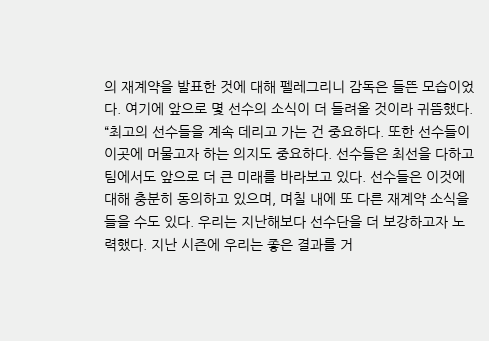의 재계약을 발표한 것에 대해 펠레그리니 감독은 들뜬 모습이었다. 여기에 앞으로 몇 선수의 소식이 더 들려올 것이라 귀뜸했다.
“최고의 선수들을 계속 데리고 가는 건 중요하다. 또한 선수들이 이곳에 머물고자 하는 의지도 중요하다. 선수들은 최선을 다하고 팀에서도 앞으로 더 큰 미래를 바라보고 있다. 선수들은 이것에 대해 충분히 동의하고 있으며, 며칠 내에 또 다른 재계약 소식을 들을 수도 있다. 우리는 지난해보다 선수단을 더 보강하고자 노력했다. 지난 시즌에 우리는 좋은 결과를 거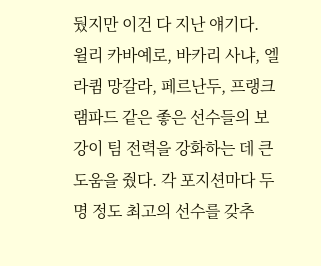뒀지만 이건 다 지난 얘기다.
윌리 카바예로, 바카리 사냐, 엘라큄 망갈라, 페르난두, 프랭크 램파드 같은 좋은 선수들의 보강이 팀 전력을 강화하는 데 큰 도움을 줬다. 각 포지션마다 두 명 정도 최고의 선수를 갖추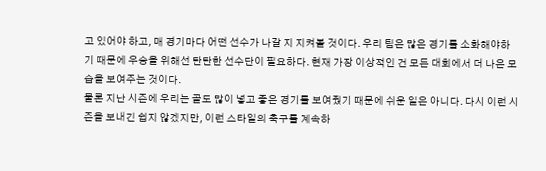고 있어야 하고, 매 경기마다 어떤 선수가 나갈 지 지켜볼 것이다. 우리 팀은 많은 경기를 소화해야하기 때문에 우승을 위해선 탄탄한 선수단이 필요하다. 현재 가장 이상적인 건 모든 대회에서 더 나은 모습을 보여주는 것이다.
물론 지난 시즌에 우리는 골도 많이 넣고 좋은 경기를 보여줬기 때문에 쉬운 일은 아니다. 다시 이런 시즌을 보내긴 쉽지 않겠지만, 이런 스타일의 축구를 계속하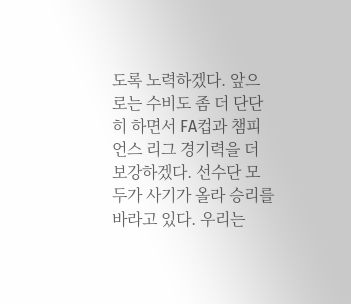도록 노력하겠다. 앞으로는 수비도 좀 더 단단히 하면서 FA컵과 챔피언스 리그 경기력을 더 보강하겠다. 선수단 모두가 사기가 올라 승리를 바라고 있다. 우리는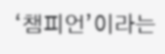‘챔피언’이라는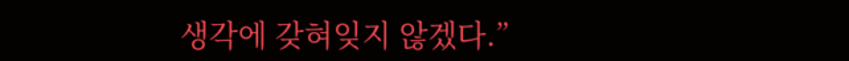생각에 갖혀잊지 않겠다.”